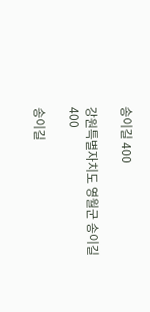송이길 400

강원특별자치도 영월군 송이길 400

송이길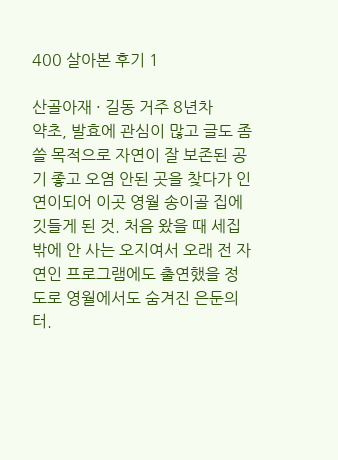400 살아본 후기 1

산골아재 · 길동 거주 8년차
약초, 발효에 관심이 많고 글도 좀 쓸 목적으로 자연이 잘 보존된 공기 좋고 오염 안된 곳을 찾다가 인연이되어 이곳 영월 송이골 집에 깃들게 된 것. 처음 왔을 때 세집 밖에 안 사는 오지여서 오래 전 자연인 프로그램에도 출연했을 정도로 영월에서도 숨겨진 은둔의 터.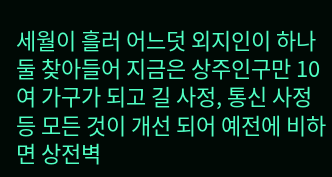세월이 흘러 어느덧 외지인이 하나 둘 찾아들어 지금은 상주인구만 10여 가구가 되고 길 사정, 통신 사정 등 모든 것이 개선 되어 예전에 비하면 상전벽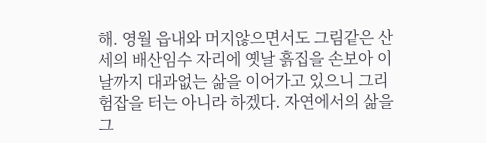해. 영월 읍내와 머지않으면서도 그림같은 산세의 배산임수 자리에 옛날 흙집을 손보아 이날까지 대과없는 삶을 이어가고 있으니 그리 험잡을 터는 아니라 하겠다. 자연에서의 삶을 그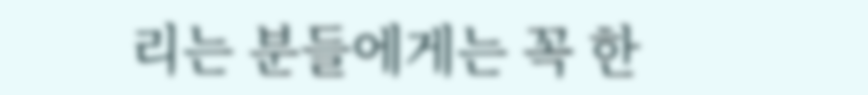리는 분들에게는 꼭 한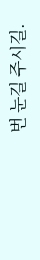번 눈길 주시길.